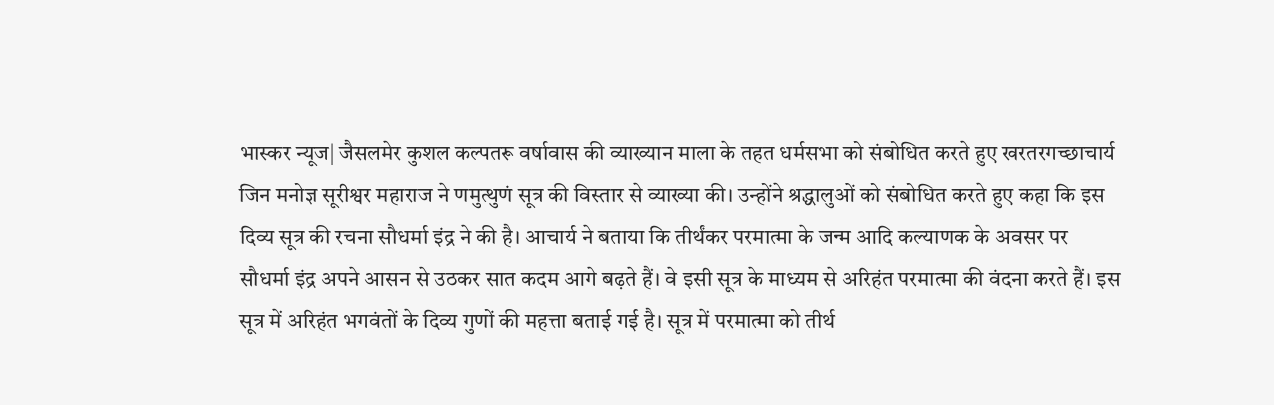भास्कर न्यूज| जैसलमेर कुशल कल्पतरू वर्षावास की व्याख्यान माला के तहत धर्मसभा को संबोधित करते हुए खरतरगच्छाचार्य जिन मनोज्ञ सूरीश्वर महाराज ने णमुत्थुणं सूत्र की विस्तार से व्याख्या की। उन्होंने श्रद्धालुओं को संबोधित करते हुए कहा कि इस दिव्य सूत्र की रचना सौधर्मा इंद्र ने की है। आचार्य ने बताया कि तीर्थंकर परमात्मा के जन्म आदि कल्याणक के अवसर पर सौधर्मा इंद्र अपने आसन से उठकर सात कदम आगे बढ़ते हैं। वे इसी सूत्र के माध्यम से अरिहंत परमात्मा की वंदना करते हैं। इस सूत्र में अरिहंत भगवंतों के दिव्य गुणों की महत्ता बताई गई है। सूत्र में परमात्मा को तीर्थ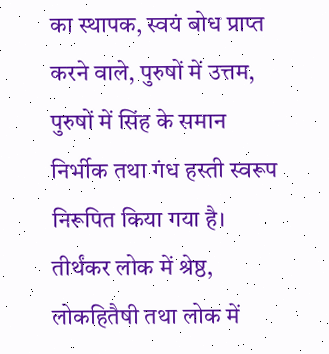का स्थापक, स्वयं बोध प्राप्त करने वाले, पुरुषों में उत्तम, पुरुषों में सिंह के समान निर्भीक तथा गंध हस्ती स्वरूप निरूपित किया गया है। तीर्थंकर लोक में श्रेष्ठ, लोकहितैषी तथा लोक में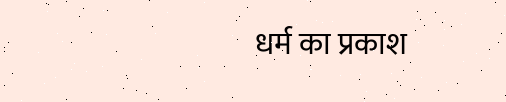धर्म का प्रकाश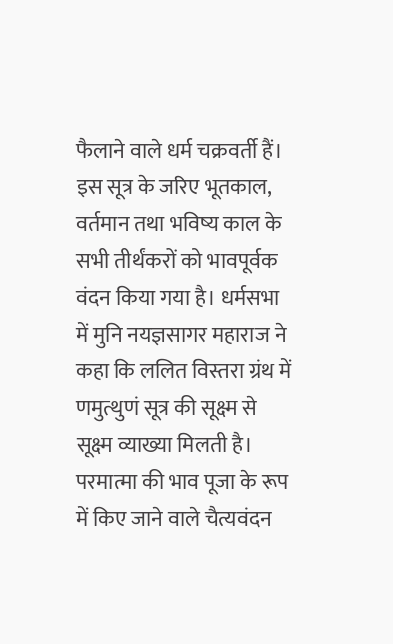फैलाने वाले धर्म चक्रवर्ती हैं। इस सूत्र के जरिए भूतकाल, वर्तमान तथा भविष्य काल के सभी तीर्थंकरों को भावपूर्वक वंदन किया गया है। धर्मसभा में मुनि नयज्ञसागर महाराज ने कहा कि ललित विस्तरा ग्रंथ में णमुत्थुणं सूत्र की सूक्ष्म से सूक्ष्म व्याख्या मिलती है। परमात्मा की भाव पूजा के रूप में किए जाने वाले चैत्यवंदन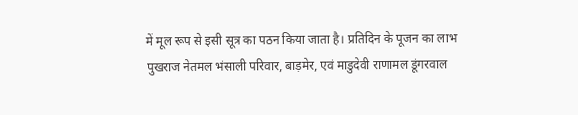में मूल रूप से इसी सूत्र का पठन किया जाता है। प्रतिदिन के पूजन का लाभ पुखराज नेतमल भंसाली परिवार, बाड़मेर, एवं माडुदेवी राणामल डूंगरवाल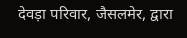देवड़ा परिवार, जैसलमेर, द्वारा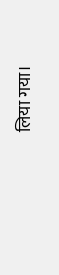लिया गया।